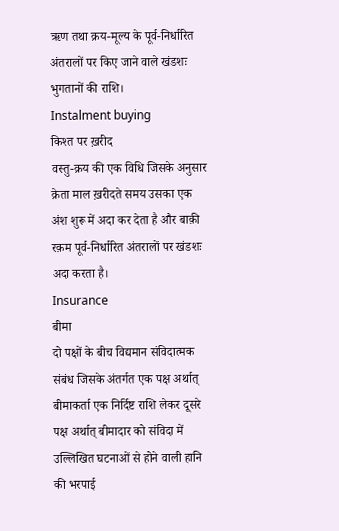ऋण तथा क्रय-मूल्य के पूर्व-निर्धारित अंतरालों पर किए जाने वाले खंडशः भुगतानों की राशि।
Instalment buying
किश्त पर ख़रीद
वस्तु-क्रय की एक विधि जिसके अनुसार क्रेता माल ख़रीदते समय उसका एक अंश शुरू में अदा कर देता है और बाक़ी रक़म पूर्व-निर्धारित अंतरालों पर खंडशः अदा करता है।
Insurance
बीमा
दो पक्षों के बीच विद्यमान संविदात्मक संबंध जिसके अंतर्गत एक पक्ष अर्थात् बीमाकर्ता एक निर्दिष्ट राशि लेकर दूसरे पक्ष अर्थात् बीमादार को संविदा में उल्लिखित घटनाओं से होने वाली हानि की भरपाई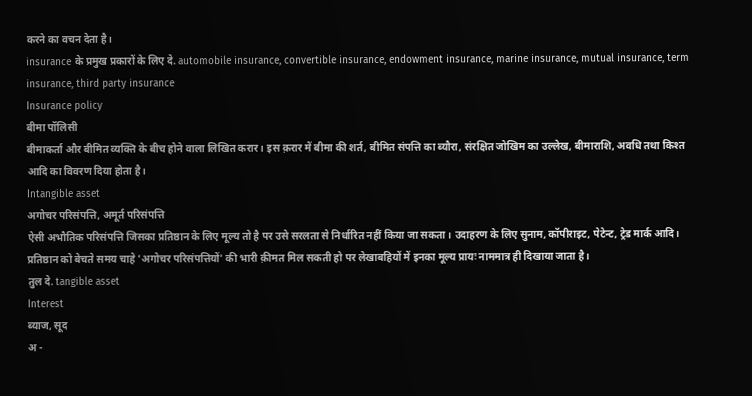करने का वचन देता है।
insurance के प्रमुख प्रकारों के लिए दे. automobile insurance, convertible insurance, endowment insurance, marine insurance, mutual insurance, term insurance, third party insurance
Insurance policy
बीमा पॉलिसी
बीमाकर्ता और बीमित व्यक्ति के बीच होने वाला लिखित करार। इस क़रार में बीमा की शर्त, बीमित संपत्ति का ब्यौरा, संरक्षित जोखिम का उल्लेख, बीमाराशि, अवधि तथा किश्त आदि का विवरण दिया होता है।
Intangible asset
अगोचर परिसंपत्ति, अमूर्त परिसंपत्ति
ऐसी अभौतिक परिसंपत्ति जिसका प्रतिष्ठान के लिए मूल्य तो है पर उसे सरलता से निर्धारित नहीं किया जा सकता। उदाहरण के लिए सुनाम, कॉपीराइट, पेटेन्ट, ट्रेड मार्क आदि। प्रतिष्ठान को बेचते समय चाहे 'अगोचर परिसंपत्तियों' की भारी क़ीमत मिल सकती हो पर लेखाबहियों में इनका मूल्य प्रायः नाममात्र ही दिखाया जाता है।
तुल दे. tangible asset
Interest
ब्याज, सूद
अ -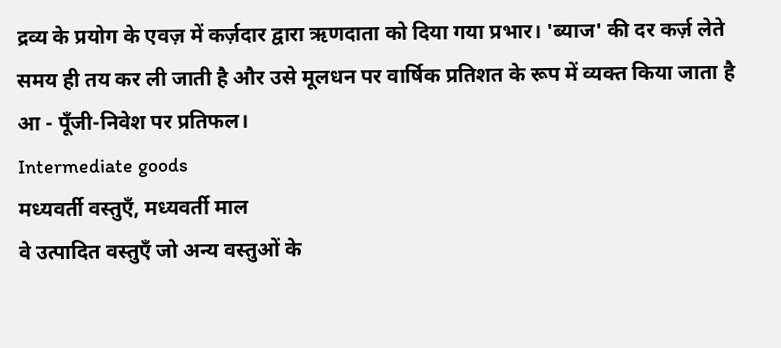द्रव्य के प्रयोग के एवज़ में कर्ज़दार द्वारा ऋणदाता को दिया गया प्रभार। 'ब्याज' की दर कर्ज़ लेते समय ही तय कर ली जाती है और उसे मूलधन पर वार्षिक प्रतिशत के रूप में व्यक्त किया जाता है
आ - पूँजी-निवेश पर प्रतिफल।
Intermediate goods
मध्यवर्ती वस्तुएँ, मध्यवर्ती माल
वे उत्पादित वस्तुएँ जो अन्य वस्तुओं के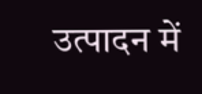उत्पादन में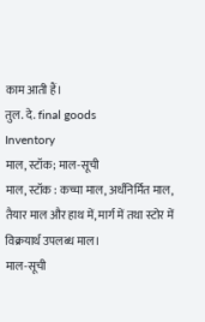काम आती हैं।
तुल. दे. final goods
Inventory
माल, स्टॉक; माल-सूची
माल, स्टॉक : कच्चा माल, अर्धनिर्मित माल, तैयार माल और हाथ में, मार्ग में तथा स्टोर में विक्रयार्थ उपलब्ध माल।
माल-सूची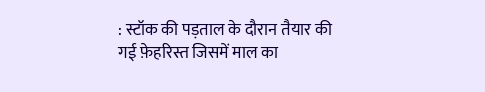: स्टॉक की पड़ताल के दौरान तैयार की गई फ़ेहरिस्त जिसमें माल का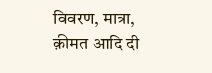विवरण, मात्रा, क़ीमत आदि दी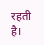रहती है।